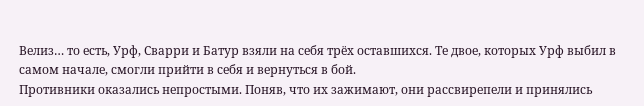Велиз… то есть, Урф, Сварри и Батур взяли на себя трёх оставшихся. Те двое, которых Урф выбил в самом начале, смогли прийти в себя и вернуться в бой.
Противники оказались непростыми. Поняв, что их зажимают, они рассвирепели и принялись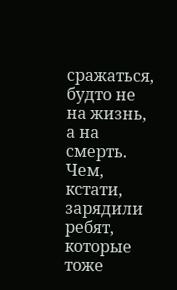сражаться, будто не на жизнь, а на смерть. Чем, кстати, зарядили ребят, которые тоже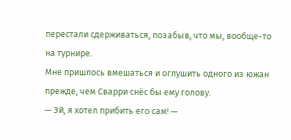перестали сдерживаться, позабыв, что мы, вообще-то на турнире.
Мне пришлось вмешаться и оглушить одного из южан прежде, чем Сварри снёс бы ему голову.
— Эй, я хотел прибить его сам! —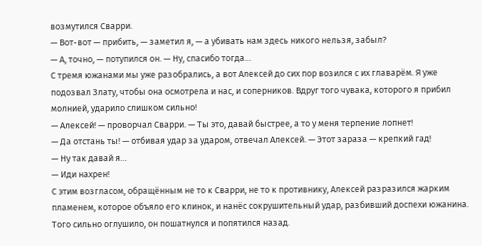возмутился Сварри.
— Вот-вот — прибить, — заметил я, — а убивать нам здесь никого нельзя, забыл?
— А, точно, — потупился он. — Ну, спасибо тогда…
С тремя южанами мы уже разобрались, а вот Алексей до сих пор возился с их главарём. Я уже подозвал Злату, чтобы она осмотрела и нас, и соперников. Вдруг того чувака, которого я прибил молнией, ударило слишком сильно!
— Алексей! — проворчал Сварри. — Ты это, давай быстрее, а то у меня терпение лопнет!
— Да отстань ты! — отбивая удар за ударом, отвечал Алексей. — Этот зараза — крепкий гад!
— Ну так давай я…
— Иди нахрен!
С этим возгласом, обращённым не то к Сварри, не то к противнику, Алексей разразился жарким пламенем, которое объяло его клинок, и нанёс сокрушительный удар, разбивший доспехи южанина. Того сильно оглушило, он пошатнулся и попятился назад.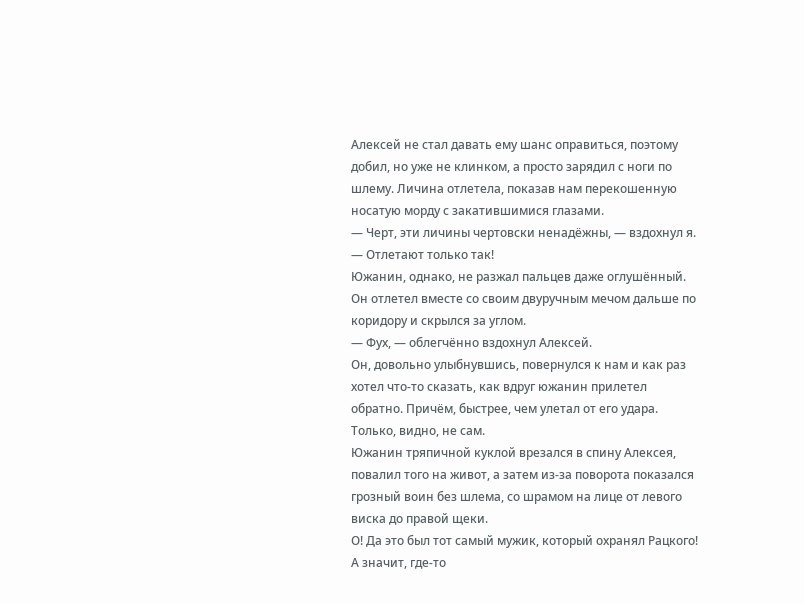Алексей не стал давать ему шанс оправиться, поэтому добил, но уже не клинком, а просто зарядил с ноги по шлему. Личина отлетела, показав нам перекошенную носатую морду с закатившимися глазами.
— Черт, эти личины чертовски ненадёжны, — вздохнул я. — Отлетают только так!
Южанин, однако, не разжал пальцев даже оглушённый. Он отлетел вместе со своим двуручным мечом дальше по коридору и скрылся за углом.
— Фух, — облегчённо вздохнул Алексей.
Он, довольно улыбнувшись, повернулся к нам и как раз хотел что-то сказать, как вдруг южанин прилетел обратно. Причём, быстрее, чем улетал от его удара. Только, видно, не сам.
Южанин тряпичной куклой врезался в спину Алексея, повалил того на живот, а затем из-за поворота показался грозный воин без шлема, со шрамом на лице от левого виска до правой щеки.
О! Да это был тот самый мужик, который охранял Рацкого!
А значит, где-то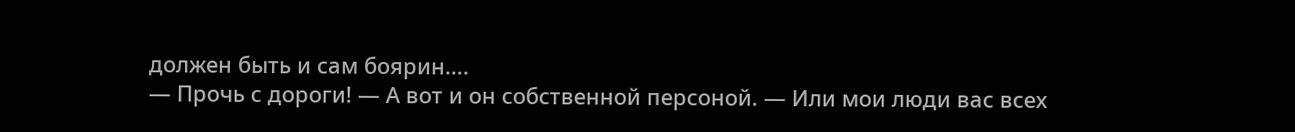должен быть и сам боярин….
— Прочь с дороги! — А вот и он собственной персоной. — Или мои люди вас всех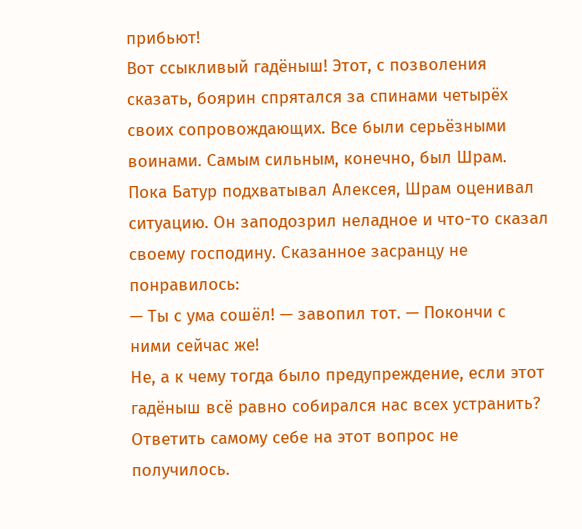прибьют!
Вот ссыкливый гадёныш! Этот, с позволения сказать, боярин спрятался за спинами четырёх своих сопровождающих. Все были серьёзными воинами. Самым сильным, конечно, был Шрам. Пока Батур подхватывал Алексея, Шрам оценивал ситуацию. Он заподозрил неладное и что-то сказал своему господину. Сказанное засранцу не понравилось:
— Ты с ума сошёл! — завопил тот. — Покончи с ними сейчас же!
Не, а к чему тогда было предупреждение, если этот гадёныш всё равно собирался нас всех устранить?
Ответить самому себе на этот вопрос не получилось.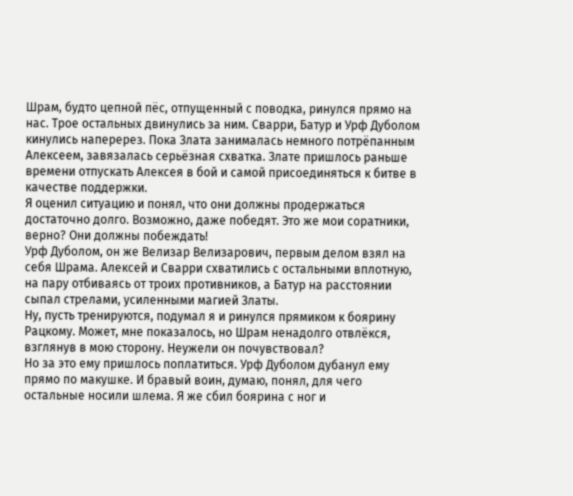Шрам, будто цепной пёс, отпущенный с поводка, ринулся прямо на нас. Трое остальных двинулись за ним. Сварри, Батур и Урф Дуболом кинулись наперерез. Пока Злата занималась немного потрёпанным Алексеем, завязалась серьёзная схватка. Злате пришлось раньше времени отпускать Алексея в бой и самой присоединяться к битве в качестве поддержки.
Я оценил ситуацию и понял, что они должны продержаться достаточно долго. Возможно, даже победят. Это же мои соратники, верно? Они должны побеждать!
Урф Дуболом, он же Велизар Велизарович, первым делом взял на себя Шрама. Алексей и Сварри схватились с остальными вплотную, на пару отбиваясь от троих противников, а Батур на расстоянии сыпал стрелами, усиленными магией Златы.
Ну, пусть тренируются, подумал я и ринулся прямиком к боярину Рацкому. Может, мне показалось, но Шрам ненадолго отвлёкся, взглянув в мою сторону. Неужели он почувствовал?
Но за это ему пришлось поплатиться. Урф Дуболом дубанул ему прямо по макушке. И бравый воин, думаю, понял, для чего остальные носили шлема. Я же сбил боярина с ног и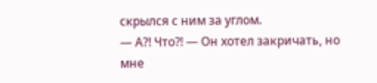скрылся с ним за углом.
— А⁈ Что⁈ — Он хотел закричать, но мне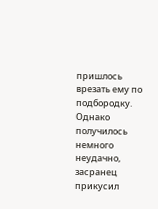пришлось врезать ему по подбородку.
Однако получилось немного неудачно, засранец прикусил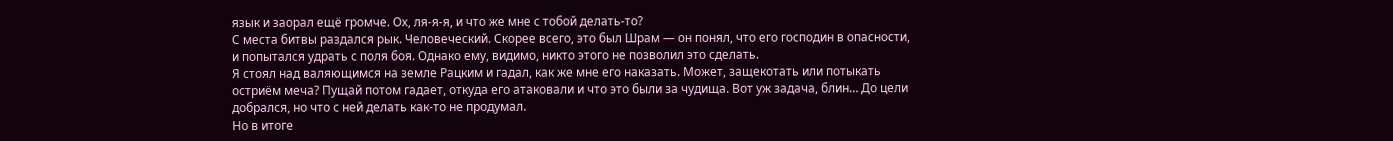язык и заорал ещё громче. Ох, ля-я-я, и что же мне с тобой делать-то?
С места битвы раздался рык. Человеческий. Скорее всего, это был Шрам — он понял, что его господин в опасности, и попытался удрать с поля боя. Однако ему, видимо, никто этого не позволил это сделать.
Я стоял над валяющимся на земле Рацким и гадал, как же мне его наказать. Может, защекотать или потыкать остриём меча? Пущай потом гадает, откуда его атаковали и что это были за чудища. Вот уж задача, блин… До цели добрался, но что с ней делать как-то не продумал.
Но в итоге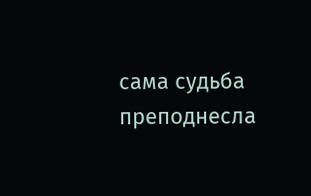сама судьба преподнесла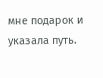мне подарок и указала путь.